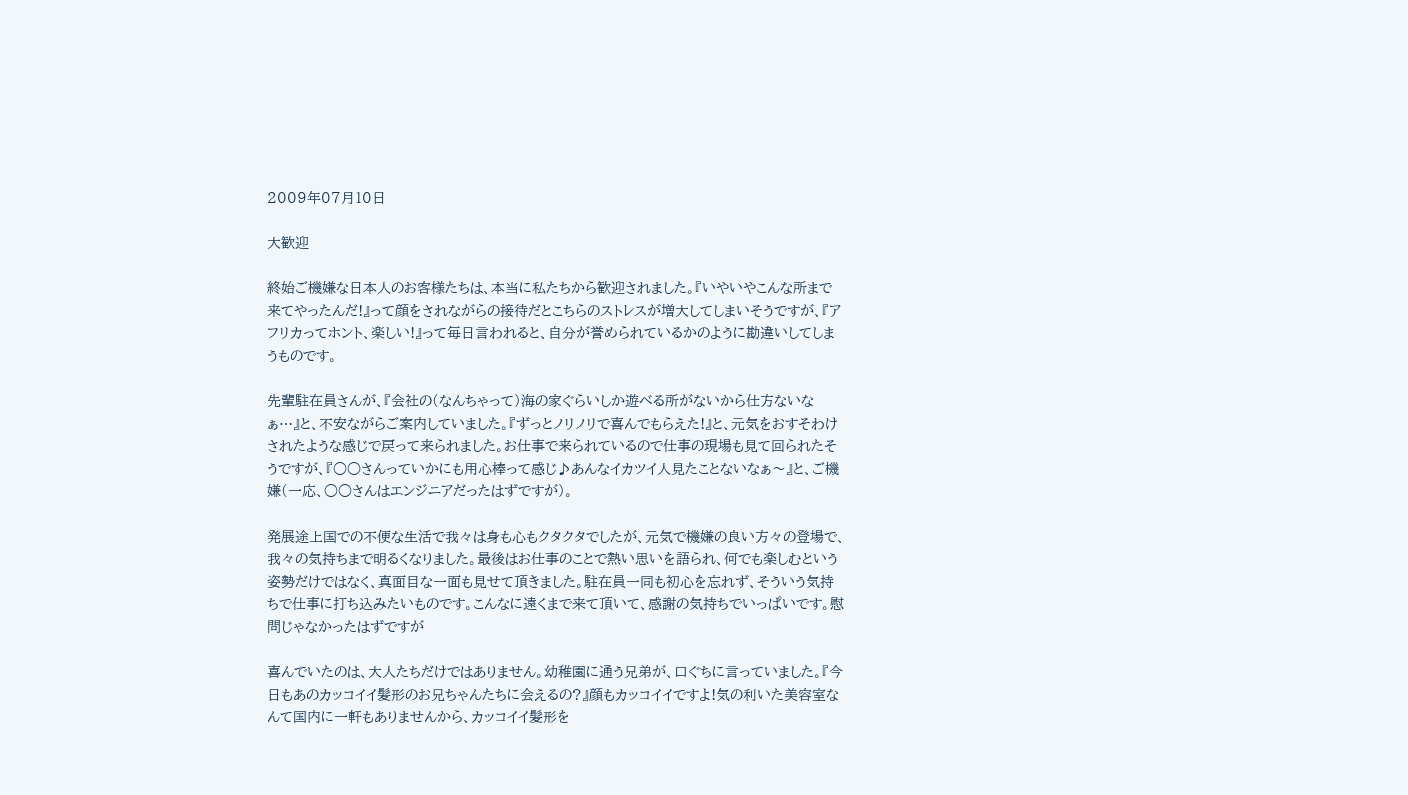2009年07月10日

大歓迎

終始ご機嫌な日本人のお客様たちは、本当に私たちから歓迎されました。『いやいやこんな所まで来てやったんだ!』って顔をされながらの接待だとこちらのストレスが増大してしまいそうですが、『アフリカってホント、楽しい!』って毎日言われると、自分が誉められているかのように勘違いしてしまうものです。

先輩駐在員さんが、『会社の(なんちゃって)海の家ぐらいしか遊べる所がないから仕方ないなぁ…』と、不安ながらご案内していました。『ずっとノリノリで喜んでもらえた!』と、元気をおすそわけされたような感じで戻って来られました。お仕事で来られているので仕事の現場も見て回られたそうですが、『○○さんっていかにも用心棒って感じ♪あんなイカツイ人見たことないなぁ〜』と、ご機嫌(一応、○○さんはエンジニアだったはずですが)。

発展途上国での不便な生活で我々は身も心もクタクタでしたが、元気で機嫌の良い方々の登場で、我々の気持ちまで明るくなりました。最後はお仕事のことで熱い思いを語られ、何でも楽しむという姿勢だけではなく、真面目な一面も見せて頂きました。駐在員一同も初心を忘れず、そういう気持ちで仕事に打ち込みたいものです。こんなに遠くまで来て頂いて、感謝の気持ちでいっぱいです。慰問じゃなかったはずですが

喜んでいたのは、大人たちだけではありません。幼稚園に通う兄弟が、口ぐちに言っていました。『今日もあのカッコイイ髪形のお兄ちゃんたちに会えるの?』顔もカッコイイですよ!気の利いた美容室なんて国内に一軒もありませんから、カッコイイ髪形を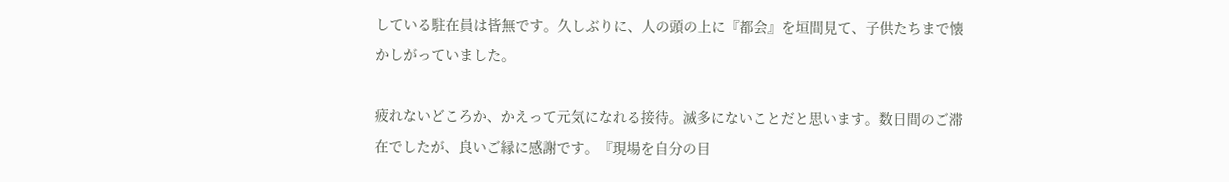している駐在員は皆無です。久しぶりに、人の頭の上に『都会』を垣間見て、子供たちまで懐かしがっていました。

疲れないどころか、かえって元気になれる接待。滅多にないことだと思います。数日間のご滞在でしたが、良いご縁に感謝です。『現場を自分の目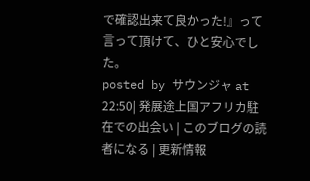で確認出来て良かった!』って言って頂けて、ひと安心でした。
posted by サウンジャ at 22:50| 発展途上国アフリカ駐在での出会い | このブログの読者になる | 更新情報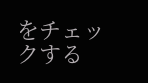をチェックする